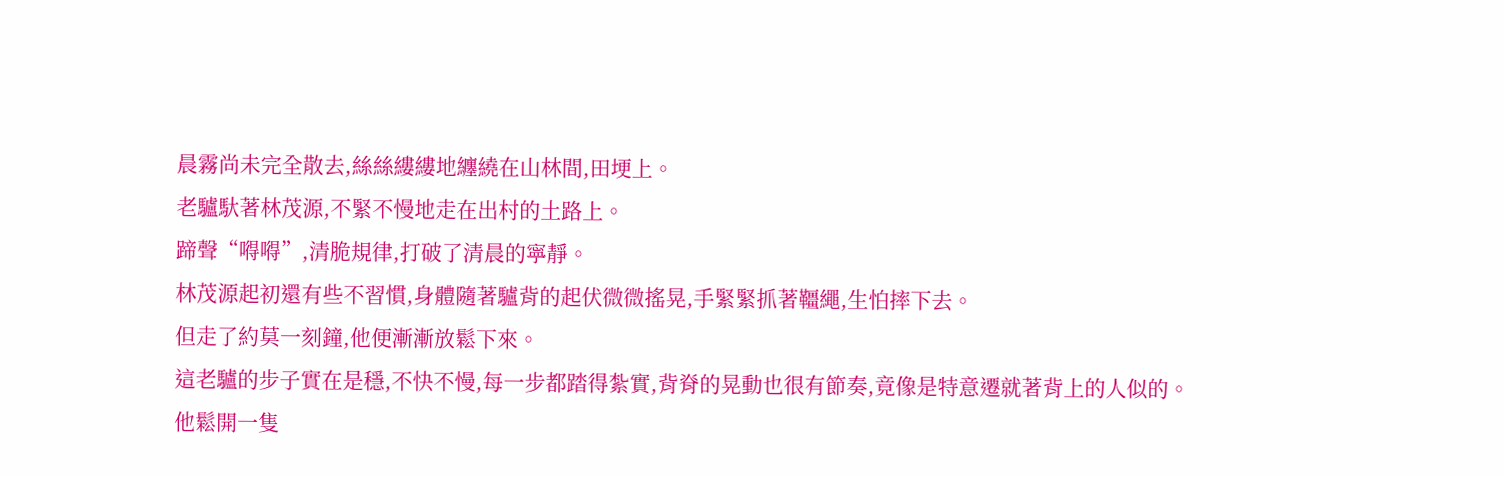晨霧尚未完全散去,絲絲縷縷地纏繞在山林間,田埂上。
老驢馱著林茂源,不緊不慢地走在出村的土路上。
蹄聲“嘚嘚”,清脆規律,打破了清晨的寧靜。
林茂源起初還有些不習慣,身體隨著驢背的起伏微微搖晃,手緊緊抓著韁繩,生怕摔下去。
但走了約莫一刻鐘,他便漸漸放鬆下來。
這老驢的步子實在是穩,不快不慢,每一步都踏得紮實,背脊的晃動也很有節奏,竟像是特意遷就著背上的人似的。
他鬆開一隻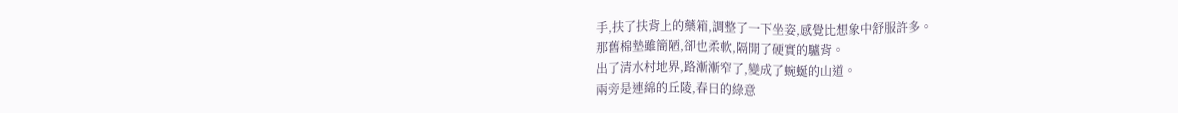手,扶了扶背上的藥箱,調整了一下坐姿,感覺比想象中舒服許多。
那舊棉墊雖簡陋,卻也柔軟,隔開了硬實的驢背。
出了清水村地界,路漸漸窄了,變成了蜿蜒的山道。
兩旁是連綿的丘陵,春日的綠意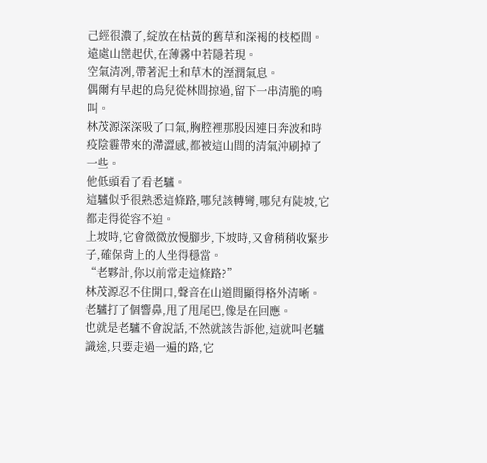己經很濃了,綻放在枯黃的舊草和深褐的枝椏間。
遠處山巒起伏,在薄霧中若隱若現。
空氣清冽,帶著泥土和草木的溼潤氣息。
偶爾有早起的鳥兒從林間掠過,留下一串清脆的鳴叫。
林茂源深深吸了口氣,胸腔裡那股因連日奔波和時疫陰霾帶來的滯澀感,都被這山間的清氣沖刷掉了一些。
他低頭看了看老驢。
這驢似乎很熟悉這條路,哪兒該轉彎,哪兒有陡坡,它都走得從容不迫。
上坡時,它會微微放慢腳步,下坡時,又會稍稍收緊步子,確保背上的人坐得穩當。
“老夥計,你以前常走這條路?”
林茂源忍不住開口,聲音在山道間顯得格外清晰。
老驢打了個響鼻,甩了甩尾巴,像是在回應。
也就是老驢不會說話,不然就該告訴他,這就叫老驢識途,只要走過一遍的路,它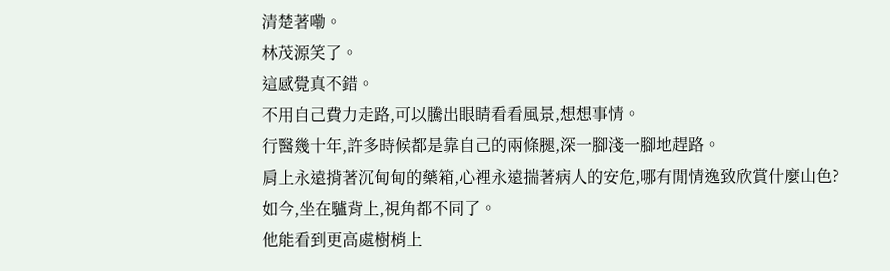清楚著嘞。
林茂源笑了。
這感覺真不錯。
不用自己費力走路,可以騰出眼睛看看風景,想想事情。
行醫幾十年,許多時候都是靠自己的兩條腿,深一腳淺一腳地趕路。
肩上永遠揹著沉甸甸的藥箱,心裡永遠揣著病人的安危,哪有閒情逸致欣賞什麼山色?
如今,坐在驢背上,視角都不同了。
他能看到更高處樹梢上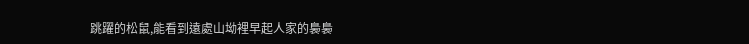跳躍的松鼠,能看到遠處山坳裡早起人家的裊裊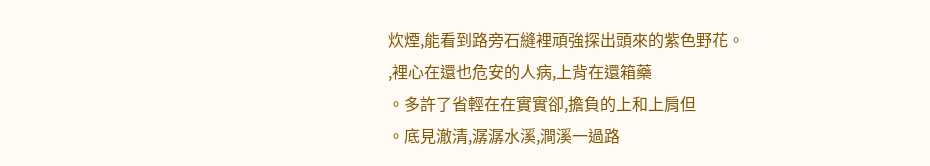炊煙,能看到路旁石縫裡頑強探出頭來的紫色野花。
,裡心在還也危安的人病,上背在還箱藥
。多許了省輕在在實實卻,擔負的上和上肩但
。底見澈清,潺潺水溪,澗溪一過路